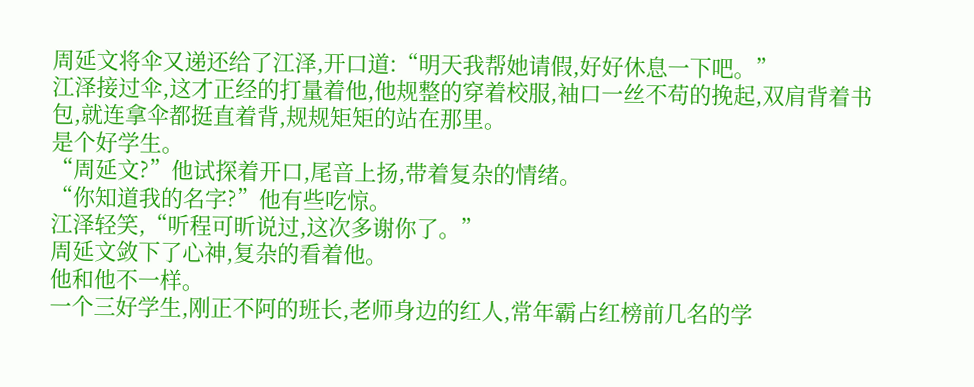周延文将伞又递还给了江泽,开口道:“明天我帮她请假,好好休息一下吧。”
江泽接过伞,这才正经的打量着他,他规整的穿着校服,袖口一丝不苟的挽起,双肩背着书包,就连拿伞都挺直着背,规规矩矩的站在那里。
是个好学生。
“周延文?”他试探着开口,尾音上扬,带着复杂的情绪。
“你知道我的名字?”他有些吃惊。
江泽轻笑,“听程可昕说过,这次多谢你了。”
周延文敛下了心神,复杂的看着他。
他和他不一样。
一个三好学生,刚正不阿的班长,老师身边的红人,常年霸占红榜前几名的学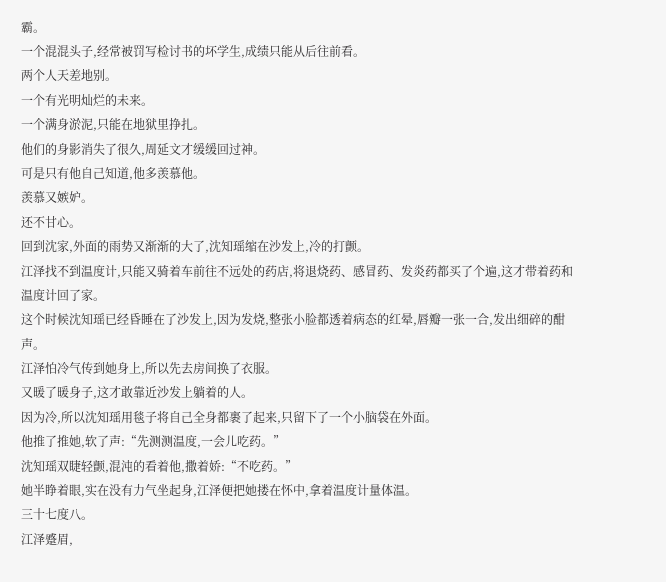霸。
一个混混头子,经常被罚写检讨书的坏学生,成绩只能从后往前看。
两个人天差地别。
一个有光明灿烂的未来。
一个满身淤泥,只能在地狱里挣扎。
他们的身影消失了很久,周延文才缓缓回过神。
可是只有他自己知道,他多羡慕他。
羡慕又嫉妒。
还不甘心。
回到沈家,外面的雨势又渐渐的大了,沈知瑶缩在沙发上,冷的打颤。
江泽找不到温度计,只能又骑着车前往不远处的药店,将退烧药、感冒药、发炎药都买了个遍,这才带着药和温度计回了家。
这个时候沈知瑶已经昏睡在了沙发上,因为发烧,整张小脸都透着病态的红晕,唇瓣一张一合,发出细碎的酣声。
江泽怕冷气传到她身上,所以先去房间换了衣服。
又暖了暖身子,这才敢靠近沙发上躺着的人。
因为冷,所以沈知瑶用毯子将自己全身都裹了起来,只留下了一个小脑袋在外面。
他推了推她,软了声:“先测测温度,一会儿吃药。”
沈知瑶双睫轻颤,混沌的看着他,撒着娇:“不吃药。”
她半睁着眼,实在没有力气坐起身,江泽便把她搂在怀中,拿着温度计量体温。
三十七度八。
江泽蹙眉,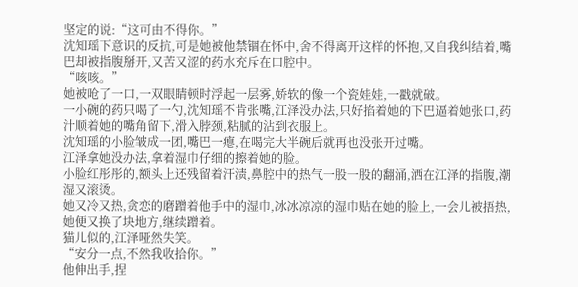坚定的说:“这可由不得你。”
沈知瑶下意识的反抗,可是她被他禁锢在怀中,舍不得离开这样的怀抱,又自我纠结着,嘴巴却被指腹掰开,又苦又涩的药水充斥在口腔中。
“咳咳。”
她被呛了一口,一双眼睛顿时浮起一层雾,娇软的像一个瓷娃娃,一戳就破。
一小碗的药只喝了一勺,沈知瑶不肯张嘴,江泽没办法,只好掐着她的下巴逼着她张口,药汁顺着她的嘴角留下,滑入脖颈,粘腻的沾到衣服上。
沈知瑶的小脸皱成一团,嘴巴一瘪,在喝完大半碗后就再也没张开过嘴。
江泽拿她没办法,拿着湿巾仔细的擦着她的脸。
小脸红彤彤的,额头上还残留着汗渍,鼻腔中的热气一股一股的翻涌,洒在江泽的指腹,潮湿又滚烫。
她又冷又热,贪恋的磨蹭着他手中的湿巾,冰冰凉凉的湿巾贴在她的脸上,一会儿被捂热,她便又换了块地方,继续蹭着。
猫儿似的,江泽哑然失笑。
“安分一点,不然我收拾你。”
他伸出手,捏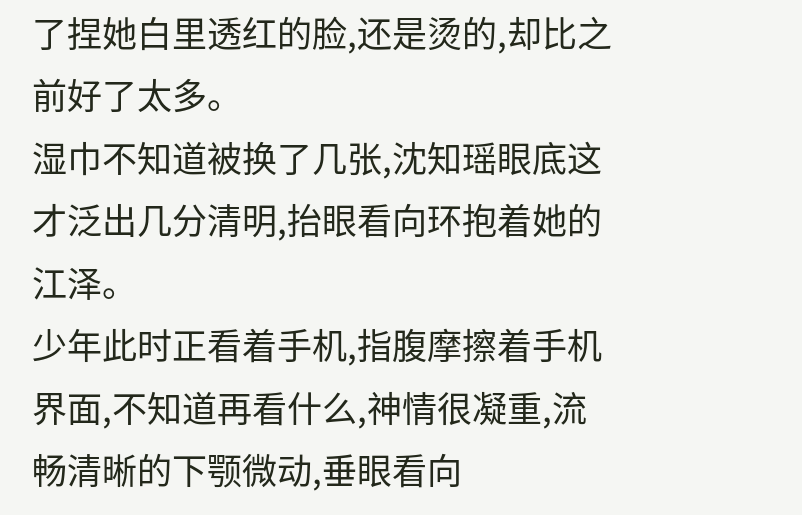了捏她白里透红的脸,还是烫的,却比之前好了太多。
湿巾不知道被换了几张,沈知瑶眼底这才泛出几分清明,抬眼看向环抱着她的江泽。
少年此时正看着手机,指腹摩擦着手机界面,不知道再看什么,神情很凝重,流畅清晰的下颚微动,垂眼看向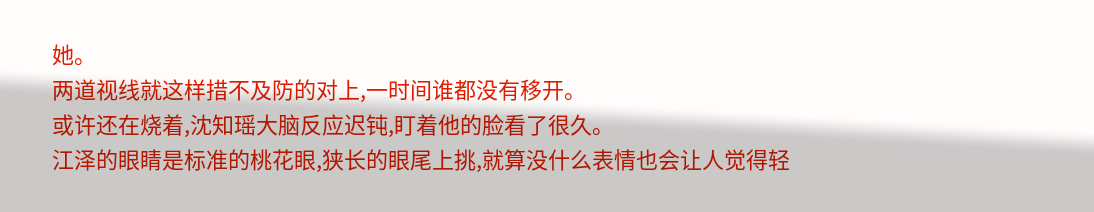她。
两道视线就这样措不及防的对上,一时间谁都没有移开。
或许还在烧着,沈知瑶大脑反应迟钝,盯着他的脸看了很久。
江泽的眼睛是标准的桃花眼,狭长的眼尾上挑,就算没什么表情也会让人觉得轻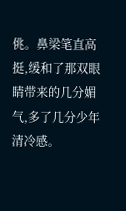佻。鼻梁笔直高挺,缓和了那双眼睛带来的几分媚气,多了几分少年清冷感。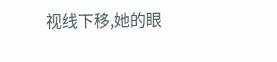视线下移,她的眼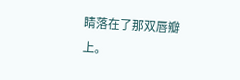睛落在了那双唇瓣上。